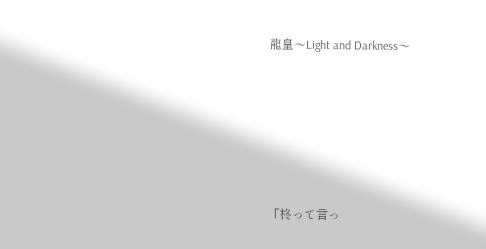龍皇〜Light and Darkness〜






「柊って言っ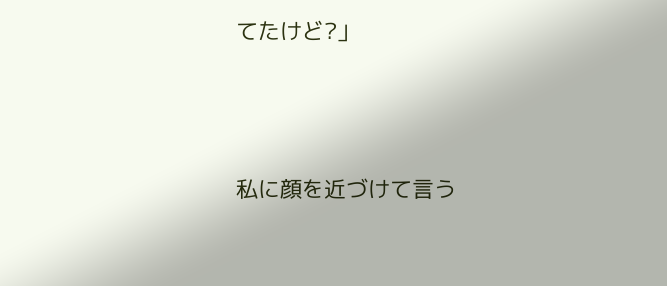てたけど?」



私に顔を近づけて言う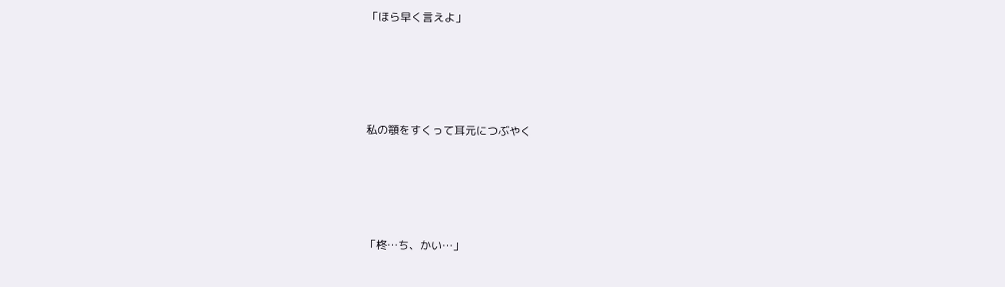「ほら早く言えよ」




私の顎をすくって耳元につぶやく




「柊…ち、かい…」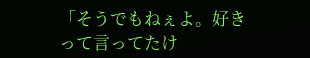「そうでもねぇよ。好きって言ってたけ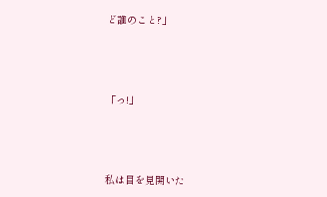ど誰のこと?」




「っ!」




私は目を見開いた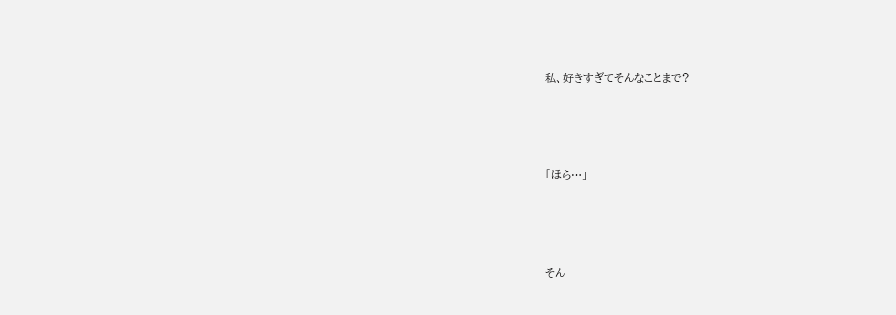私、好きすぎてそんなことまで?




「ほら…」




そん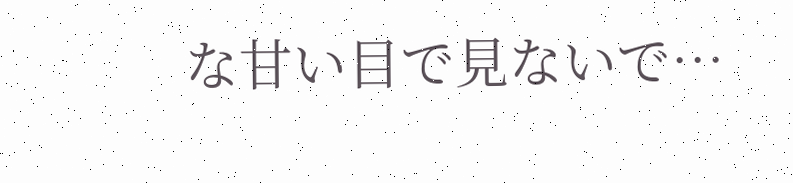な甘い目で見ないで…